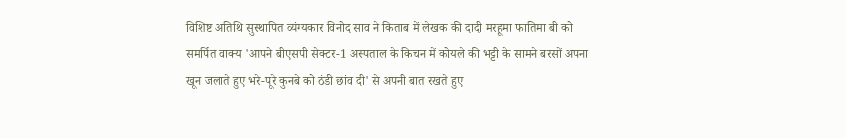विशिष्ट अतिथि सुस्थापित व्यंग्यकार विनोद साव ने किताब में लेखक की दादी मरहूमा फातिमा बी को समर्पित वाक्य 'आपने बीएसपी सेक्टर-1 अस्पताल के किचन में कोयले की भट्टी के सामने बरसों अपना खून जलाते हुए भरे-पूरे कुनबे को ठंडी छांव दी' से अपनी बात रखते हुए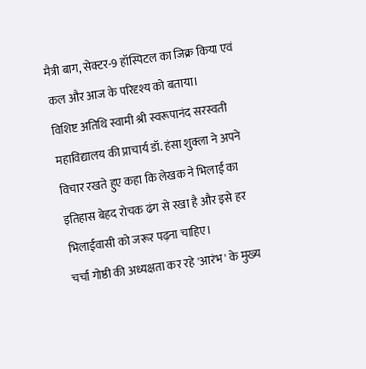मैत्री बाग, सेक्टर-9 हॉस्पिटल का जिक्र किया एवं कल और आज के परिदृश्य को बताया।
विशिष्ट अतिथि स्वामी श्री स्वरूपानंद सरस्वती महाविद्यालय की प्राचार्य डॉ. हंसा शुक्ला ने अपने विचार रखते हुए कहा कि लेखक ने भिलाई का इतिहास बेहद रोचक ढंग से रखा है और इसे हर भिलाईवासी को जरूर पढ़ना चाहिए।
चर्चा गोष्ठी की अध्यक्षता कर रहे 'आरंभ' के मुख्य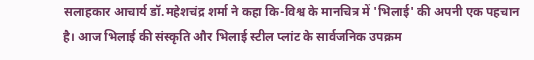सलाहकार आचार्य डॉ.महेशचंद्र शर्मा ने कहा कि-विश्व के मानचित्र में 'भिलाई' की अपनी एक पहचान है। आज भिलाई की संस्कृति और भिलाई स्टील प्लांट के सार्वजनिक उपक्रम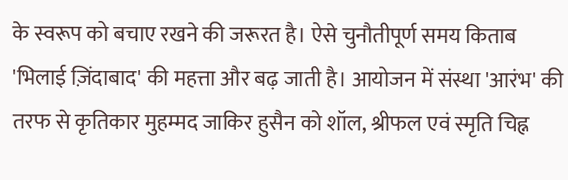के स्वरूप को बचाए रखने की जरूरत है। ऐसे चुनौतीपूर्ण समय किताब 'भिलाई ज़िंदाबाद' की महत्ता और बढ़ जाती है। आयोजन में संस्था 'आरंभ' की तरफ से कृतिकार मुहम्मद जाकिर हुसैन को शॉल, श्रीफल एवं स्मृति चिह्न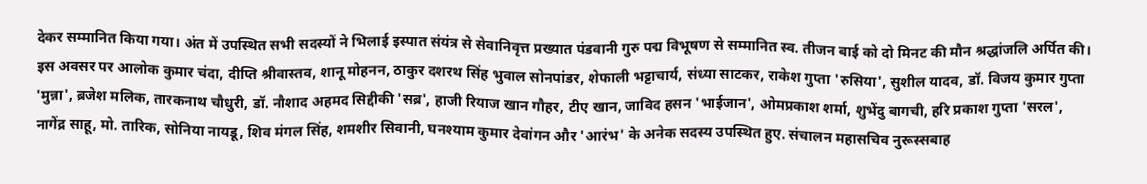देकर सम्मानित किया गया। अंत में उपस्थित सभी सदस्यों ने भिलाई इस्पात संयंत्र से सेवानिवृत्त प्रख्यात पंडवानी गुरु पद्म विभूषण से सम्मानित स्व. तीजन बाई को दो मिनट की मौन श्रद्धांजलि अर्पित की।
इस अवसर पर आलोक कुमार चंदा, दीप्ति श्रीवास्तव, शानू मोहनन, ठाकुर दशरथ सिंह भुवाल सोनपांडर, शेफाली भट्टाचार्य, संध्या साटकर, राकेश गुप्ता 'रुसिया', सुशील यादव, डॉ. विजय कुमार गुप्ता 'मुन्ना', ब्रजेश मलिक, तारकनाथ चौधुरी, डॉ. नौशाद अहमद सिद्दीकी 'सब्र', हाजी रियाज खान गौहर, टीए खान, जाविद हसन 'भाईजान', ओमप्रकाश शर्मा, शुभेंदु बागची, हरि प्रकाश गुप्ता 'सरल', नागेंद्र साहू, मो. तारिक, सोनिया नायडू, शिव मंगल सिंह, शमशीर सिवानी, घनश्याम कुमार देवांगन और 'आरंभ' के अनेक सदस्य उपस्थित हुए. संचालन महासचिव नुरूस्सबाह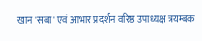खान 'सबा' एवं आभार प्रदर्शन वरिष्ठ उपाध्यक्ष त्रयम्बक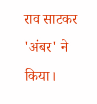राव साटकर 'अंबर' ने किया।